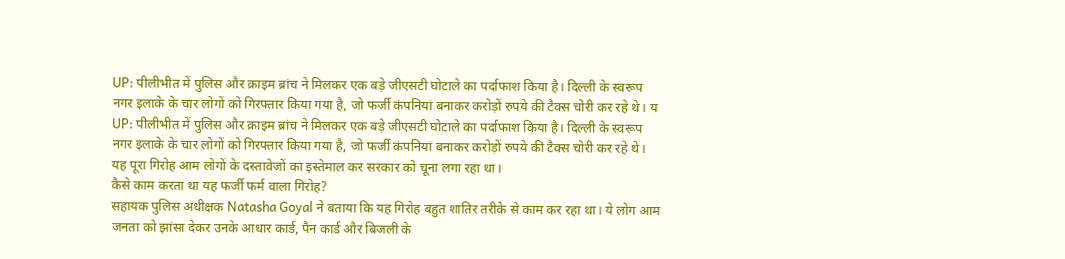UP: पीलीभीत में पुलिस और क्राइम ब्रांच ने मिलकर एक बड़े जीएसटी घोटाले का पर्दाफाश किया है। दिल्ली के स्वरूप नगर इलाके के चार लोगों को गिरफ्तार किया गया है, जो फर्जी कंपनियां बनाकर करोड़ों रुपये की टैक्स चोरी कर रहे थे। य
UP: पीलीभीत में पुलिस और क्राइम ब्रांच ने मिलकर एक बड़े जीएसटी घोटाले का पर्दाफाश किया है। दिल्ली के स्वरूप नगर इलाके के चार लोगों को गिरफ्तार किया गया है, जो फर्जी कंपनियां बनाकर करोड़ों रुपये की टैक्स चोरी कर रहे थे। यह पूरा गिरोह आम लोगों के दस्तावेजों का इस्तेमाल कर सरकार को चूना लगा रहा था।
कैसे काम करता था यह फर्जी फर्म वाला गिरोह?
सहायक पुलिस अधीक्षक Natasha Goyal ने बताया कि यह गिरोह बहुत शातिर तरीके से काम कर रहा था। ये लोग आम जनता को झांसा देकर उनके आधार कार्ड, पैन कार्ड और बिजली के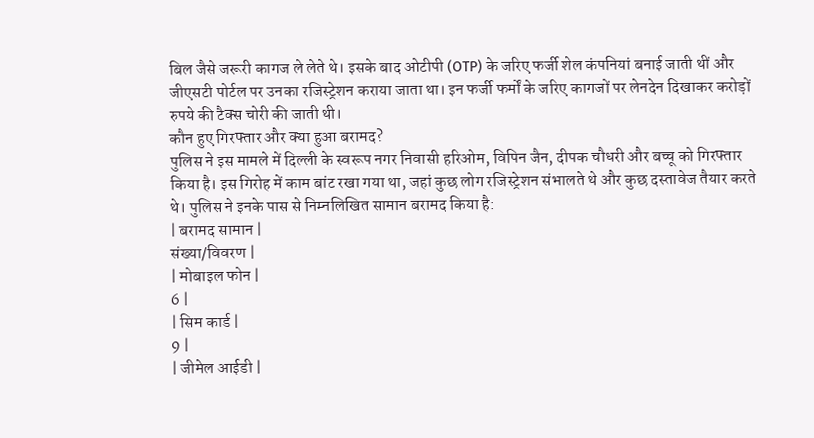बिल जैसे जरूरी कागज ले लेते थे। इसके बाद ओटीपी (OTP) के जरिए फर्जी शेल कंपनियां बनाई जाती थीं और जीएसटी पोर्टल पर उनका रजिस्ट्रेशन कराया जाता था। इन फर्जी फर्मों के जरिए कागजों पर लेनदेन दिखाकर करोड़ों रुपये की टैक्स चोरी की जाती थी।
कौन हुए गिरफ्तार और क्या हुआ बरामद?
पुलिस ने इस मामले में दिल्ली के स्वरूप नगर निवासी हरिओम, विपिन जैन, दीपक चौधरी और बच्चू को गिरफ्तार किया है। इस गिरोह में काम बांट रखा गया था, जहां कुछ लोग रजिस्ट्रेशन संभालते थे और कुछ दस्तावेज तैयार करते थे। पुलिस ने इनके पास से निम्नलिखित सामान बरामद किया है:
| बरामद सामान |
संख्या/विवरण |
| मोबाइल फोन |
6 |
| सिम कार्ड |
9 |
| जीमेल आईडी |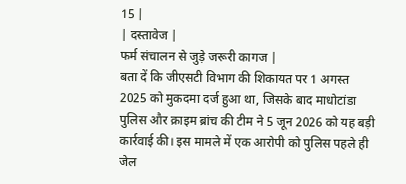15 |
| दस्तावेज |
फर्म संचालन से जुड़े जरूरी कागज |
बता दें कि जीएसटी विभाग की शिकायत पर 1 अगस्त 2025 को मुकदमा दर्ज हुआ था, जिसके बाद माधोटांडा पुलिस और क्राइम ब्रांच की टीम ने 5 जून 2026 को यह बड़ी कार्रवाई की। इस मामले में एक आरोपी को पुलिस पहले ही जेल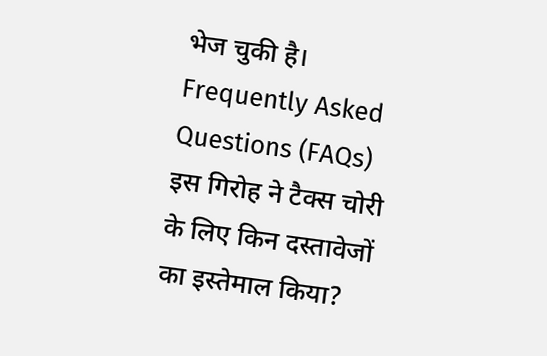भेज चुकी है।
Frequently Asked Questions (FAQs)
इस गिरोह ने टैक्स चोरी के लिए किन दस्तावेजों का इस्तेमाल किया?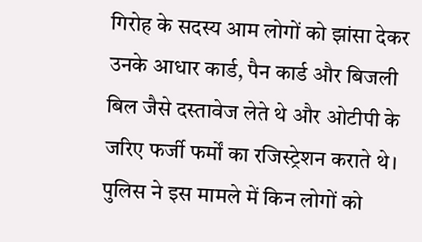गिरोह के सदस्य आम लोगों को झांसा देकर उनके आधार कार्ड, पैन कार्ड और बिजली बिल जैसे दस्तावेज लेते थे और ओटीपी के जरिए फर्जी फर्मों का रजिस्ट्रेशन कराते थे।
पुलिस ने इस मामले में किन लोगों को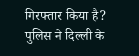गिरफ्तार किया है?
पुलिस ने दिल्ली के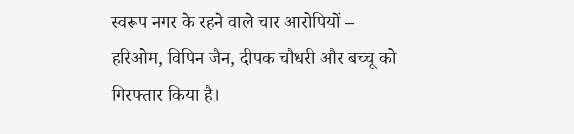स्वरूप नगर के रहने वाले चार आरोपियों – हरिओम, विपिन जैन, दीपक चौधरी और बच्चू को गिरफ्तार किया है।